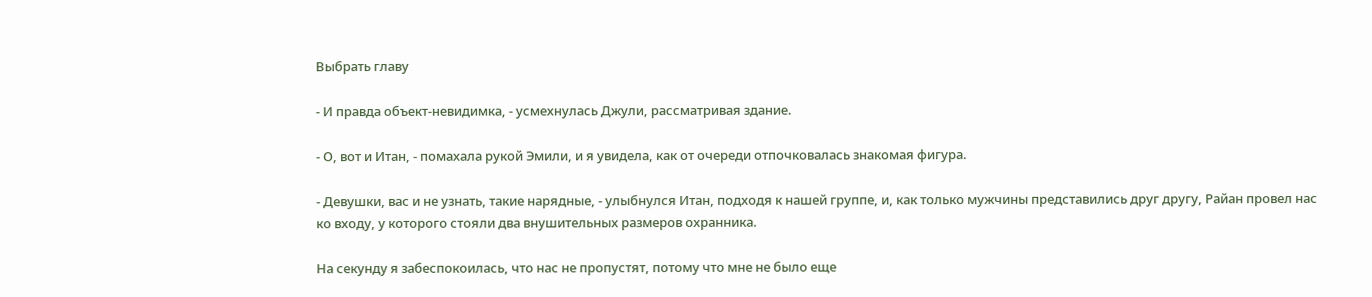Выбрать главу

- И правда объект-невидимка, - усмехнулась Джули, рассматривая здание.

- О, вот и Итан, - помахала рукой Эмили, и я увидела, как от очереди отпочковалась знакомая фигура.

- Девушки, вас и не узнать, такие нарядные, - улыбнулся Итан, подходя к нашей группе, и, как только мужчины представились друг другу, Райан провел нас ко входу, у которого стояли два внушительных размеров охранника.

На секунду я забеспокоилась, что нас не пропустят, потому что мне не было еще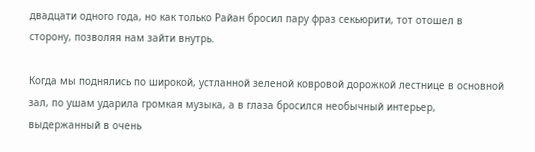двадцати одного года, но как только Райан бросил пару фраз секьюрити, тот отошел в сторону, позволяя нам зайти внутрь.

Когда мы поднялись по широкой, устланной зеленой ковровой дорожкой лестнице в основной зал, по ушам ударила громкая музыка, а в глаза бросился необычный интерьер, выдержанный в очень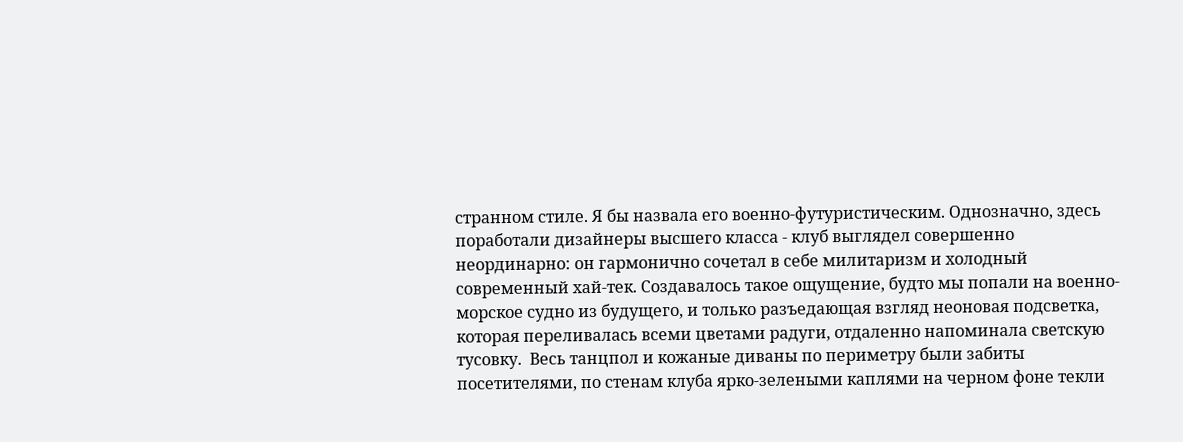странном стиле. Я бы назвала его военно-футуристическим. Однозначно, здесь поработали дизайнеры высшего класса - клуб выглядел совершенно неординарно: он гармонично сочетал в себе милитаризм и холодный современный хай-тек. Создавалось такое ощущение, будто мы попали на военно-морское судно из будущего, и только разъедающая взгляд неоновая подсветка, которая переливалась всеми цветами радуги, отдаленно напоминала светскую тусовку.  Весь танцпол и кожаные диваны по периметру были забиты посетителями, по стенам клуба ярко-зелеными каплями на черном фоне текли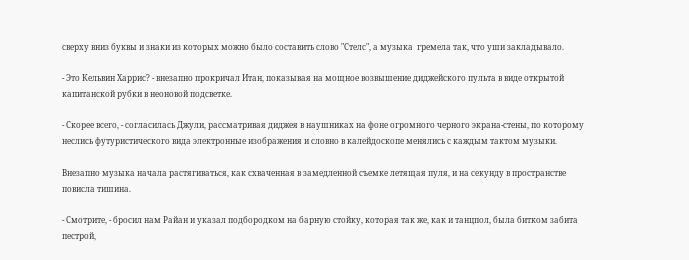сверху вниз буквы и знаки из которых можно было составить слово "Стелс", а музыка  гремела так, что уши закладывало.

- Это Кельвин Харрис? - внезапно прокричал Итан, показывая на мощное возвышение диджейского пульта в виде открытой капитанской рубки в неоновой подсветке.

- Скорее всего, - согласилась Джули, рассматривая диджея в наушниках на фоне огромного черного экрана-стены, по которому неслись футуристического вида электронные изображения и словно в калейдоскопе менялись с каждым тактом музыки.

Внезапно музыка начала растягиваться, как схваченная в замедленной съемке летящая пуля, и на секунду в пространстве повисла тишина.

- Смотрите, - бросил нам Райан и указал подбородком на барную стойку, которая так же, как и танцпол, была битком забита пестрой,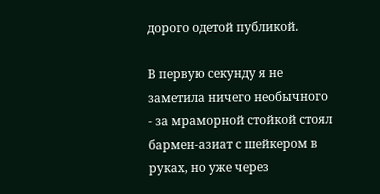дорого одетой публикой.

В первую секунду я не заметила ничего необычного - за мраморной стойкой стоял бармен-азиат с шейкером в руках, но уже через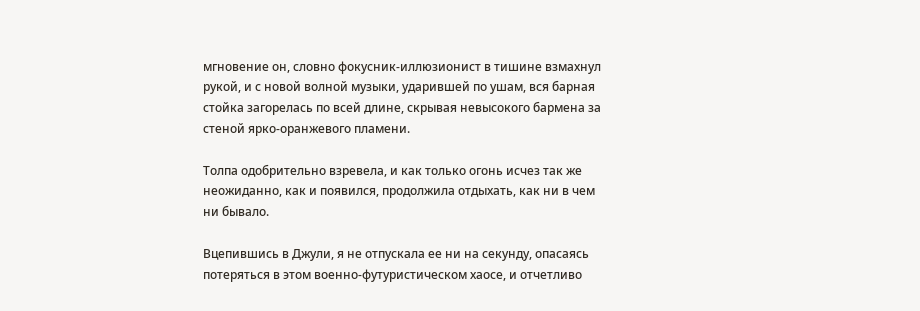мгновение он, словно фокусник-иллюзионист в тишине взмахнул рукой, и с новой волной музыки, ударившей по ушам, вся барная стойка загорелась по всей длине, скрывая невысокого бармена за стеной ярко-оранжевого пламени.

Толпа одобрительно взревела, и как только огонь исчез так же неожиданно, как и появился, продолжила отдыхать, как ни в чем ни бывало.

Вцепившись в Джули, я не отпускала ее ни на секунду, опасаясь потеряться в этом военно-футуристическом хаосе, и отчетливо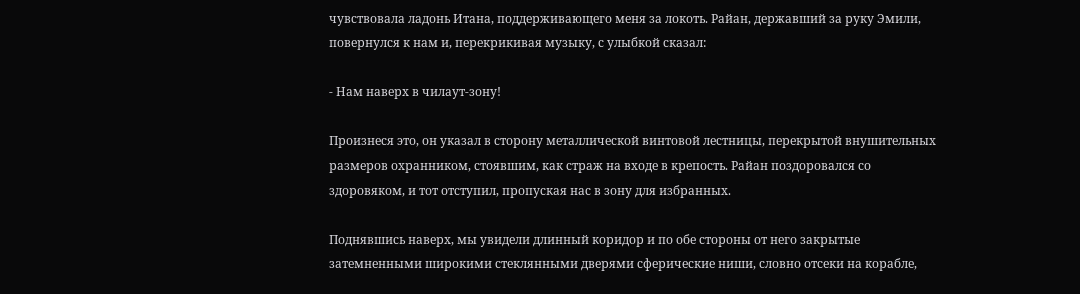чувствовала ладонь Итана, поддерживающего меня за локоть. Райан, державший за руку Эмили, повернулся к нам и, перекрикивая музыку, с улыбкой сказал:

- Нам наверх в чилаут-зону!

Произнеся это, он указал в сторону металлической винтовой лестницы, перекрытой внушительных размеров охранником, стоявшим, как страж на входе в крепость. Райан поздоровался со здоровяком, и тот отступил, пропуская нас в зону для избранных.

Поднявшись наверх, мы увидели длинный коридор и по обе стороны от него закрытые затемненными широкими стеклянными дверями сферические ниши, словно отсеки на корабле,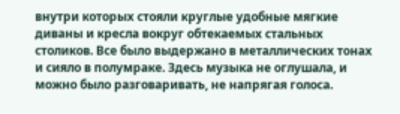внутри которых стояли круглые удобные мягкие диваны и кресла вокруг обтекаемых стальных столиков. Все было выдержано в металлических тонах и сияло в полумраке. Здесь музыка не оглушала, и можно было разговаривать, не напрягая голоса.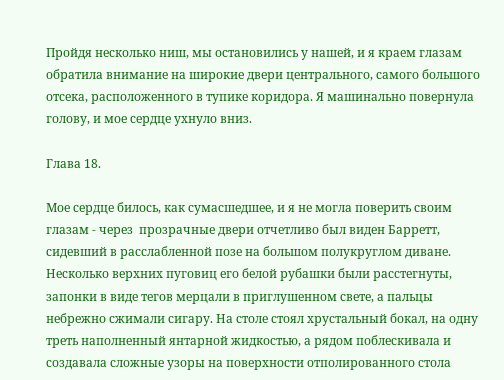Пройдя несколько ниш, мы остановились у нашей, и я краем глазам обратила внимание на широкие двери центрального, самого большого отсека, расположенного в тупике коридора. Я машинально повернула голову, и мое сердце ухнуло вниз.

Глава 18.

Мое сердце билось, как сумасшедшее, и я не могла поверить своим глазам - через  прозрачные двери отчетливо был виден Барретт, сидевший в расслабленной позе на большом полукруглом диване. Несколько верхних пуговиц его белой рубашки были расстегнуты, запонки в виде тегов мерцали в приглушенном свете, а пальцы небрежно сжимали сигару. На столе стоял хрустальный бокал, на одну треть наполненный янтарной жидкостью, а рядом поблескивала и создавала сложные узоры на поверхности отполированного стола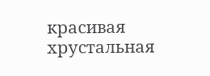красивая хрустальная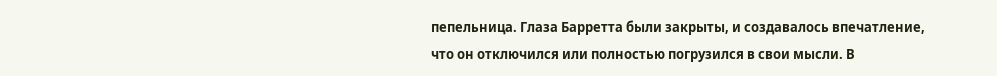пепельница. Глаза Барретта были закрыты, и создавалось впечатление, что он отключился или полностью погрузился в свои мысли. В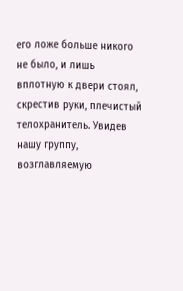его ложе больше никого не было, и лишь вплотную к двери стоял, скрестив руки, плечистый телохранитель. Увидев нашу группу, возглавляемую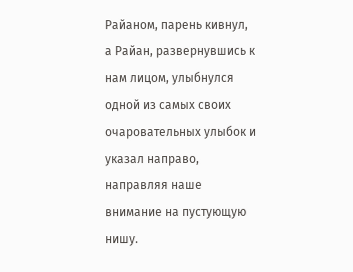Райаном, парень кивнул, а Райан, развернувшись к нам лицом, улыбнулся одной из самых своих очаровательных улыбок и указал направо, направляя наше внимание на пустующую нишу.